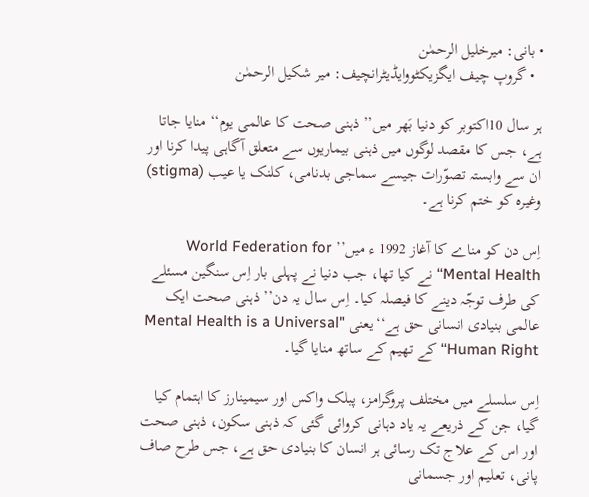• بانی: میرخلیل الرحمٰن
  • گروپ چیف ایگزیکٹووایڈیٹرانچیف: میر شکیل الرحمٰن

ہر سال 10اکتوبر کو دنیا بَھر میں’’ ذہنی صحت کا عالمی یوم‘‘ منایا جاتا ہے، جس کا مقصد لوگوں میں ذہنی بیماریوں سے متعلق آگاہی پیدا کرنا اور ان سے وابستہ تصوّرات جیسے سماجی بدنامی، کلنک یا عیب (stigma) وغیرہ کو ختم کرنا ہے۔

اِس دن کو مناے کا آغاز 1992 ء میں’’ World Federation for Mental Health‘‘ نے کیا تھا، جب دنیا نے پہلی بار اِس سنگین مسئلے کی طرف توجّہ دینے کا فیصلہ کیا۔ اِس سال یہ دن’’ ذہنی صحت ایک عالمی بنیادی انسانی حق ہے‘‘یعنی "Mental Health is a Universal Human Right‘‘ کے تھیم کے ساتھ منایا گیا۔

اِس سلسلے میں مختلف پروگرامز، پبلک واکس اور سیمینارز کا اہتمام کیا گیا، جن کے ذریعے یہ یاد دہانی کروائی گئی کہ ذہنی سکون، ذہنی صحت اور اس کے علاج تک رسائی ہر انسان کا بنیادی حق ہے، جس طرح صاف پانی، تعلیم اور جسمانی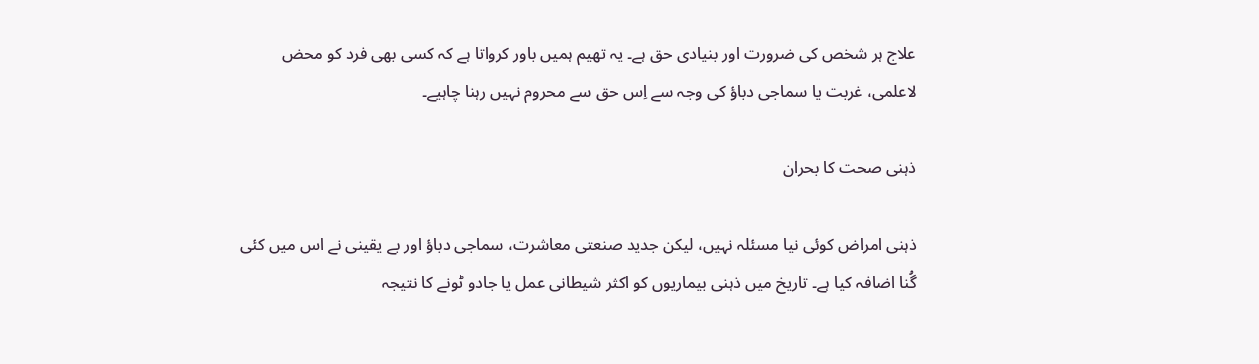علاج ہر شخص کی ضرورت اور بنیادی حق ہے۔ یہ تھیم ہمیں باور کرواتا ہے کہ کسی بھی فرد کو محض لاعلمی، غربت یا سماجی دباؤ کی وجہ سے اِس حق سے محروم نہیں رہنا چاہیے۔

ذہنی صحت کا بحران

ذہنی امراض کوئی نیا مسئلہ نہیں، لیکن جدید صنعتی معاشرت، سماجی دباؤ اور بے یقینی نے اس میں کئی گُنا اضافہ کیا ہے۔ تاریخ میں ذہنی بیماریوں کو اکثر شیطانی عمل یا جادو ٹونے کا نتیجہ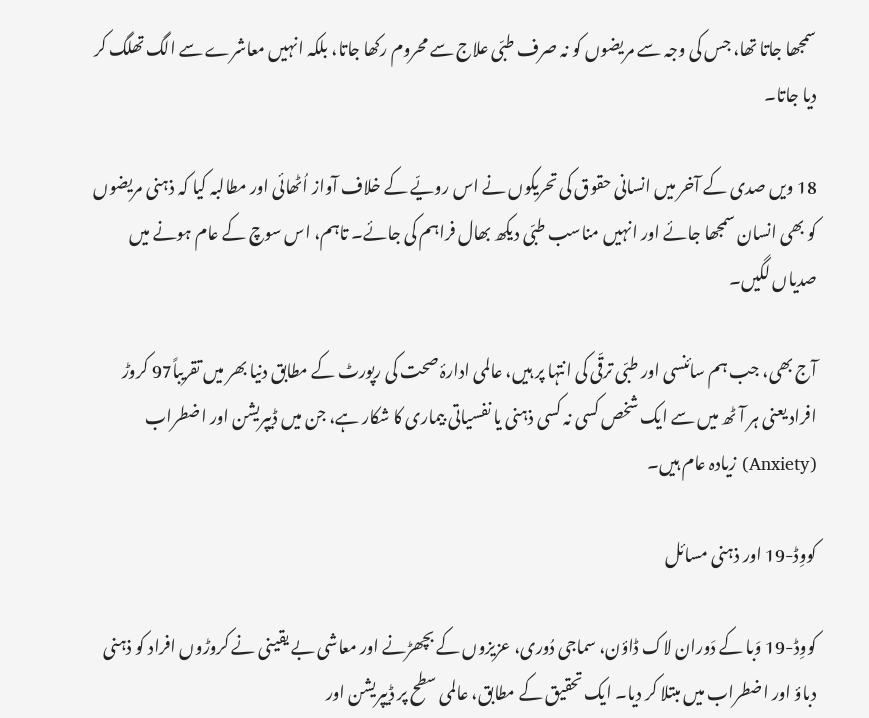سمجھا جاتا تھا، جس کی وجہ سے مریضوں کو نہ صرف طبّی علاج سے محروم رکھا جاتا، بلکہ انہیں معاشرے سے الگ تھلگ کر دیا جاتا۔

18 ویں صدی کے آخر میں انسانی حقوق کی تحریکوں نے اس رویّے کے خلاف آواز اُٹھائی اور مطالبہ کیا کہ ذہنی مریضوں کو بھی انسان سمجھا جائے اور انہیں مناسب طبّی دیکھ بھال فراہم کی جائے۔ تاہم، اس سوچ کے عام ہونے میں صدیاں لگیں۔

آج بھی، جب ہم سائنسی اور طبّی ترقّی کی انتہا پر ہیں، عالمی ادارۂ صحت کی رپورٹ کے مطابق دنیا بھر میں تقریباً97 کروڑ افراد یعنی ہر آٹھ میں سے ایک شخص کسی نہ کسی ذہنی یا نفسیاتی بیماری کا شکار ہے، جن میں ڈیپریشن اور اضطراب (Anxiety) زیادہ عام ہیں۔

کووِڈ-19 اور ذہنی مسائل

کووِڈ-19 وَبا کے دَوران لاک ڈاؤن، سماجی دُوری، عزیزوں کے بچھڑنے اور معاشی بے یقینی نے کروڑوں افراد کو ذہنی دباؤ اور اضطراب میں مبتلا کر دیا۔ ایک تحقیق کے مطابق، عالمی سطح پر ڈیپریشن اور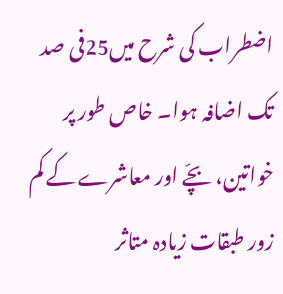اضطراب کی شرح میں25فی صد تک اضافہ ہوا۔ خاص طور پر خواتین، بچّے اور معاشرے کے کم زور طبقات زیادہ متاثر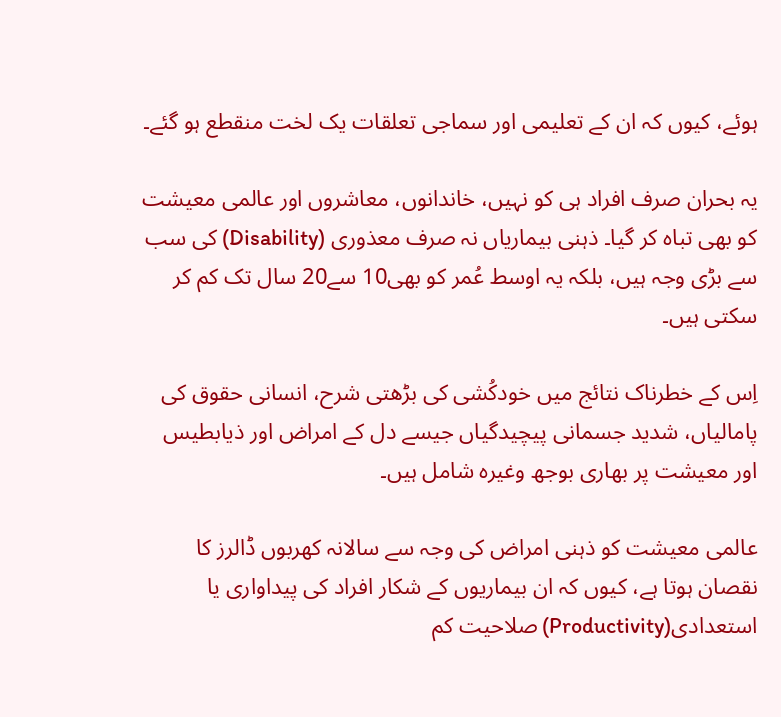ہوئے، کیوں کہ ان کے تعلیمی اور سماجی تعلقات یک لخت منقطع ہو گئے۔

یہ بحران صرف افراد ہی کو نہیں، خاندانوں، معاشروں اور عالمی معیشت کو بھی تباہ کر گیا۔ ذہنی بیماریاں نہ صرف معذوری (Disability) کی سب سے بڑی وجہ ہیں، بلکہ یہ اوسط عُمر کو بھی10 سے20 سال تک کم کر سکتی ہیں۔

اِس کے خطرناک نتائج میں خودکُشی کی بڑھتی شرح، انسانی حقوق کی پامالیاں، شدید جسمانی پیچیدگیاں جیسے دل کے امراض اور ذیابطیس اور معیشت پر بھاری بوجھ وغیرہ شامل ہیں۔

عالمی معیشت کو ذہنی امراض کی وجہ سے سالانہ کھربوں ڈالرز کا نقصان ہوتا ہے، کیوں کہ ان بیماریوں کے شکار افراد کی پیداواری یا استعدادی(Productivity) صلاحیت کم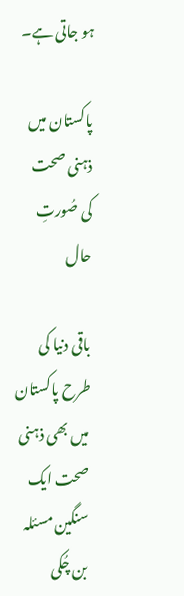ہو جاتی ہے۔

پاکستان میں ذہنی صحت کی صُورتِ حال

باقی دنیا کی طرح پاکستان میں بھی ذہنی صحت ایک سنگین مسئلہ بن چُکی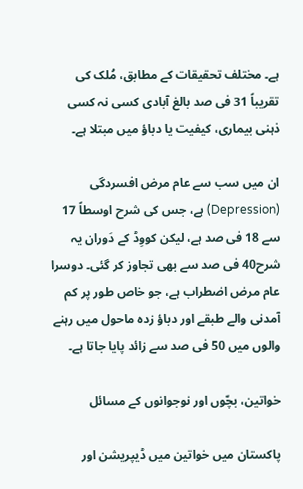ہے۔ مختلف تحقیقات کے مطابق، مُلک کی تقریباً 31 فی صد بالغ آبادی کسی نہ کسی ذہنی بیماری، کیفیت یا دباؤ میں مبتلا ہے۔

ان میں سب سے عام مرض افسردگی (Depression) ہے، جس کی شرح اوسطاً 17 سے 18 فی صد ہے، لیکن کووِڈ کے دَوران یہ شرح40 فی صد سے بھی تجاوز کر گئی۔ دوسرا عام مرض اضطراب ہے، جو خاص طور پر کم آمدنی والے طبقے اور دباؤ زدہ ماحول میں رہنے والوں میں 50 فی صد سے زائد پایا جاتا ہے۔

خواتین، بچّوں اور نوجوانوں کے مسائل

پاکستان میں خواتین میں ڈیپریشن اور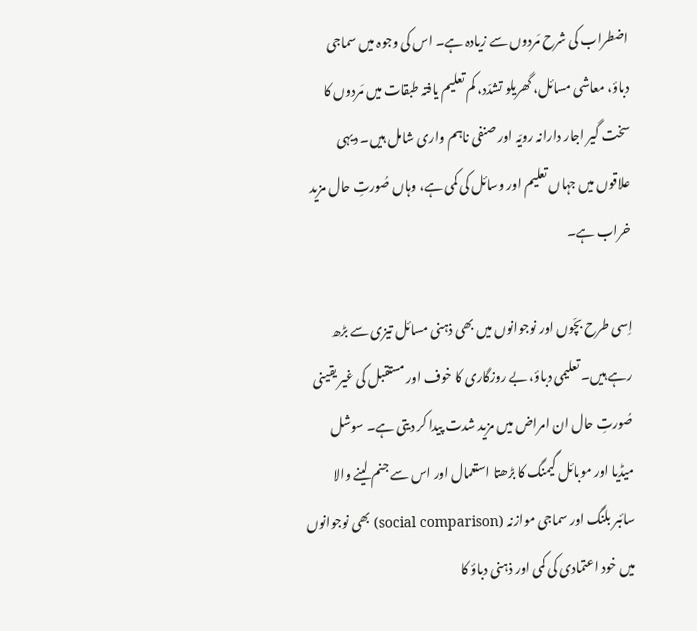اضطراب کی شرح مَردوں سے زیادہ ہے۔ اس کی وجوہ میں سماجی دباؤ، معاشی مسائل، گھریلو تشدّد، کم تعلیم یافتہ طبقات میں مَردوں کا سخت گیر اجار دارانہ رویّہ اور صنفی ناہم واری شامل ہیں۔ دیہی علاقوں میں جہاں تعلیم اور وسائل کی کمی ہے، وہاں صُورتِ حال مزید خراب ہے۔

اِسی طرح بچّوں اور نوجوانوں میں بھی ذہنی مسائل تیزی سے بڑھ رہے ہیں۔ تعلیمی دباؤ، بے روزگاری کا خوف اور مستقبل کی غیر یقینی صُورتِ حال ان امراض میں مزید شدت پیدا کر دیتی ہے۔ سوشل میڈیا اور موبائل گیمنگ کا بڑھتا استعمال اور اس سے جنم لینے والا سائبر بلنگ اور سماجی موازنہ (social comparison) بھی نوجوانوں میں خود اعتمادی کی کمی اور ذہنی دباؤ کا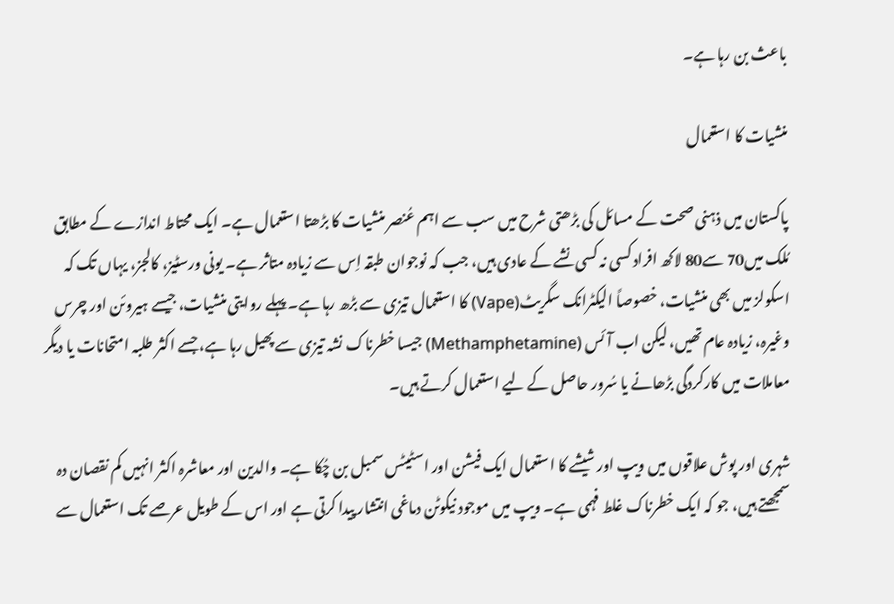باعث بن رہا ہے۔

منشیات کا استعمال

پاکستان میں ذہنی صحت کے مسائل کی بڑھتی شرح میں سب سے اہم عُنصر منشیات کا بڑھتا استعمال ہے۔ ایک محتاط اندازے کے مطابق مُلک میں70 سے80 لاکھ افراد کسی نہ کسی نشے کے عادی ہیں، جب کہ نوجوان طبقہ اِس سے زیادہ متاثر ہے۔ یونی ورسٹیز، کالجز، یہاں تک کہ اسکولز میں بھی منشیات، خصوصاً الیکٹرانک سگریٹ(Vape) کا استعمال تیزی سے بڑھ رہا ہے۔ پہلے روایتی منشیات، جیسے ہیروئن اور چرس وغیرہ، زیادہ عام تھیں، لیکن اب آئس (Methamphetamine) جیسا خطرناک نشہ تیزی سے پھیل رہا ہے، جسے اکثر طلبہ امتحانات یا دیگر معاملات میں کارکردگی بڑھانے یا سُرور حاصل کے لیے استعمال کرتے ہیں۔

شہری اور پوش علاقوں میں ویپ اور شیشے کا استعمال ایک فیشن اور اسٹیٹس سمبل بن چُکا ہے۔ والدین اور معاشرہ اکثر انہیں کم نقصان دہ سمجھتے ہیں، جو کہ ایک خطرناک غلط فہمی ہے۔ ویپ میں موجود نیکوٹن دماغی انتشار پیدا کرتی ہے اور اس کے طویل عرصے تک استعمال سے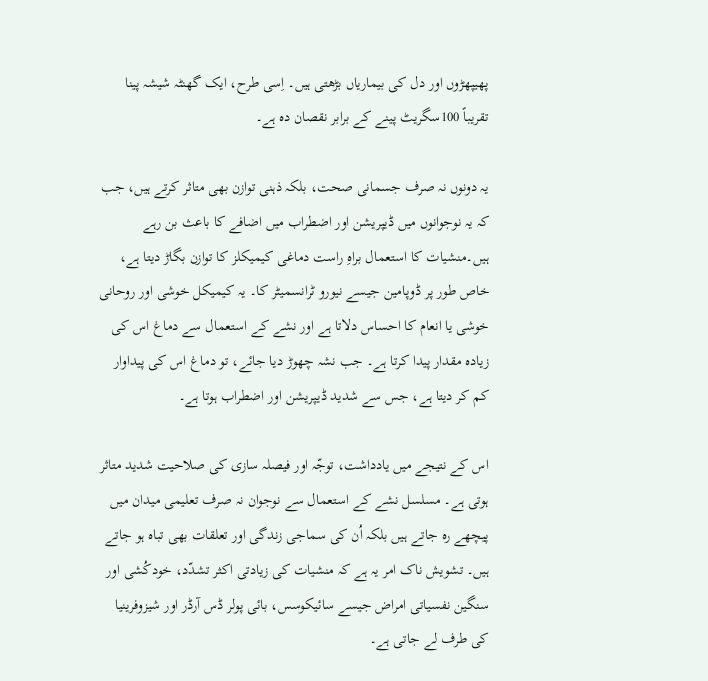پھیپھڑوں اور دل کی بیماریاں بڑھتی ہیں۔ اِسی طرح، ایک گھنٹہ شیشہ پینا تقریباً 100سگریٹ پینے کے برابر نقصان دہ ہے۔

یہ دونوں نہ صرف جسمانی صحت، بلکہ ذہنی توازن بھی متاثر کرتے ہیں، جب کہ یہ نوجوانوں میں ڈیپریشن اور اضطراب میں اضافے کا باعث بن رہے ہیں۔منشیات کا استعمال براہِ راست دماغی کیمیکلز کا توازن بگاڑ دیتا ہے، خاص طور پر ڈوپامین جیسے نیورو ٹرانسمیٹر کا۔ یہ کیمیکل خوشی اور روحانی خوشی یا انعام کا احساس دلاتا ہے اور نشے کے استعمال سے دماغ اس کی زیادہ مقدار پیدا کرتا ہے۔ جب نشہ چھوڑ دیا جائے، تو دماغ اس کی پیداوار کم کر دیتا ہے، جس سے شدید ڈیپریشن اور اضطراب ہوتا ہے۔

اس کے نتیجے میں یادداشت، توجّہ اور فیصلہ سازی کی صلاحیت شدید متاثر ہوتی ہے۔ مسلسل نشے کے استعمال سے نوجوان نہ صرف تعلیمی میدان میں پیچھے رہ جاتے ہیں بلکہ اُن کی سماجی زندگی اور تعلقات بھی تباہ ہو جاتے ہیں۔ تشویش ناک امر یہ ہے کہ منشیات کی زیادتی اکثر تشدّد، خودکُشی اور سنگین نفسیاتی امراض جیسے سائیکوسس، بائی پولر ڈس آرڈر اور شیزوفرینیا کی طرف لے جاتی ہے۔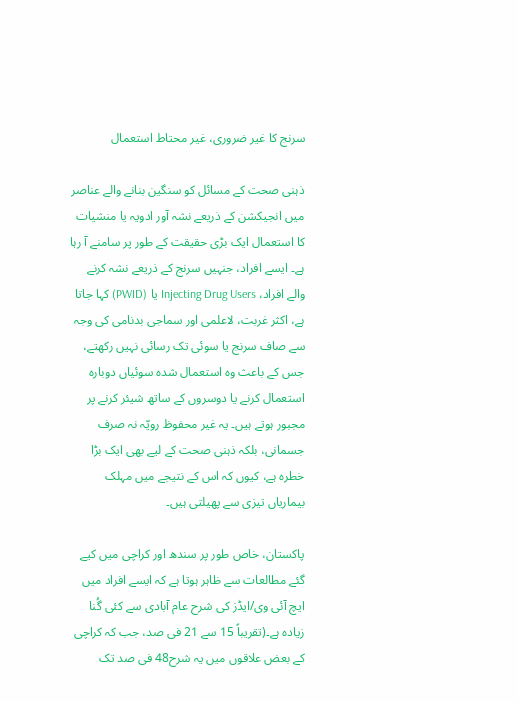سرنج کا غیر ضروری، غیر محتاط استعمال

ذہنی صحت کے مسائل کو سنگین بنانے والے عناصر میں انجیکشن کے ذریعے نشہ آور ادویہ یا منشیات کا استعمال ایک بڑی حقیقت کے طور پر سامنے آ رہا ہے۔ ایسے افراد، جنہیں سرنج کے ذریعے نشہ کرنے والے افراد، Injecting Drug Users یا (PWID) کہا جاتا ہے، اکثر غربت، لاعلمی اور سماجی بدنامی کی وجہ سے صاف سرنج یا سوئی تک رسائی نہیں رکھتے، جس کے باعث وہ استعمال شدہ سوئیاں دوبارہ استعمال کرنے یا دوسروں کے ساتھ شیئر کرنے پر مجبور ہوتے ہیں۔ یہ غیر محفوظ رویّہ نہ صرف جسمانی، بلکہ ذہنی صحت کے لیے بھی ایک بڑا خطرہ ہے، کیوں کہ اس کے نتیجے میں مہلک بیماریاں تیزی سے پھیلتی ہیں۔

پاکستان، خاص طور پر سندھ اور کراچی میں کیے گئے مطالعات سے ظاہر ہوتا ہے کہ ایسے افراد میں ایچ آئی وی/ایڈز کی شرح عام آبادی سے کئی گُنا زیادہ ہے۔(تقریباً 15 سے 21 فی صد، جب کہ کراچی کے بعض علاقوں میں یہ شرح48 فی صد تک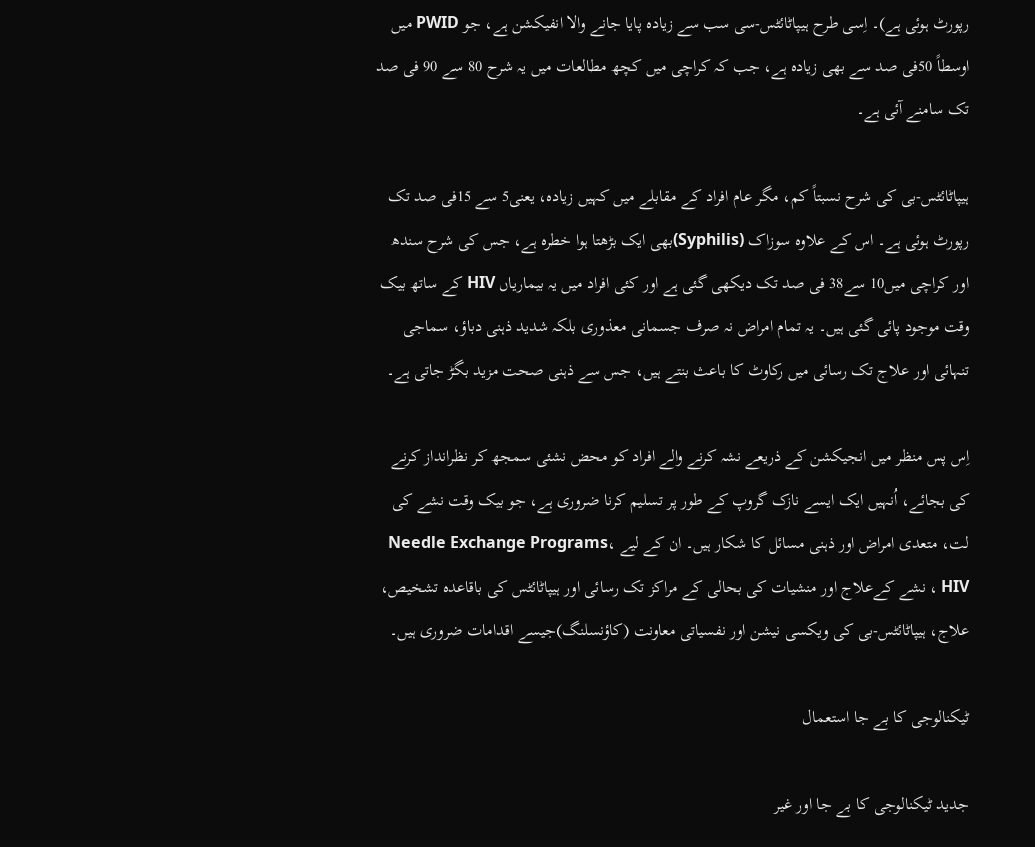رپورٹ ہوئی ہے)۔ اِسی طرح ہیپاٹائٹس-سی سب سے زیادہ پایا جانے والا انفیکشن ہے، جو PWID میں اوسطاً 50فی صد سے بھی زیادہ ہے، جب کہ کراچی میں کچھ مطالعات میں یہ شرح 80 سے 90 فی صد تک سامنے آئی ہے۔

ہیپاٹائٹس-بی کی شرح نسبتاً کم، مگر عام افراد کے مقابلے میں کہیں زیادہ، یعنی5 سے 15فی صد تک رپورٹ ہوئی ہے۔ اس کے علاوہ سوزاک (Syphilis)بھی ایک بڑھتا ہوا خطرہ ہے، جس کی شرح سندھ اور کراچی میں10 سے38 فی صد تک دیکھی گئی ہے اور کئی افراد میں یہ بیماریاں HIV کے ساتھ بیک وقت موجود پائی گئی ہیں۔ یہ تمام امراض نہ صرف جسمانی معذوری بلکہ شدید ذہنی دباؤ، سماجی تنہائی اور علاج تک رسائی میں رکاوٹ کا باعث بنتے ہیں، جس سے ذہنی صحت مزید بگڑ جاتی ہے۔

اِس پس منظر میں انجیکشن کے ذریعے نشہ کرنے والے افراد کو محض نشئی سمجھ کر نظرانداز کرنے کی بجائے، اُنہیں ایک ایسے نازک گروپ کے طور پر تسلیم کرنا ضروری ہے، جو بیک وقت نشے کی لت، متعدی امراض اور ذہنی مسائل کا شکار ہیں۔ ان کے لیے Needle Exchange Programs، HIV ، نشے کےعلاج اور منشیات کی بحالی کے مراکز تک رسائی اور ہیپاٹائٹس کی باقاعدہ تشخیص، علاج، ہیپاٹائٹس-بی کی ویکسی نیشن اور نفسیاتی معاونت (کاؤنسلنگ)جیسے اقدامات ضروری ہیں۔

ٹیکنالوجی کا بے جا استعمال

جدید ٹیکنالوجی کا بے جا اور غیر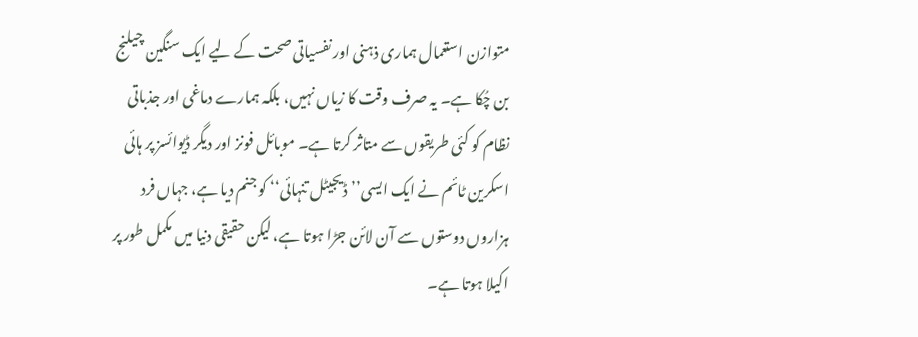متوازن استعمال ہماری ذہنی اور نفسیاتی صحت کے لیے ایک سنگین چیلنج بن چُکا ہے۔ یہ صرف وقت کا زیاں نہیں، بلکہ ہمارے دماغی اور جذباتی نظام کو کئی طریقوں سے متاثر کرتا ہے۔ موبائل فونز اور دیگر ڈیوائسز پر ہائی اسکرین ٹائم نے ایک ایسی’’ڈیجیٹل تنہائی‘‘ کو جنم دیا ہے، جہاں فرد ہزاروں دوستوں سے آن لائن جڑا ہوتا ہے، لیکن حقیقی دنیا میں مکمل طور پر اکیلا ہوتا ہے۔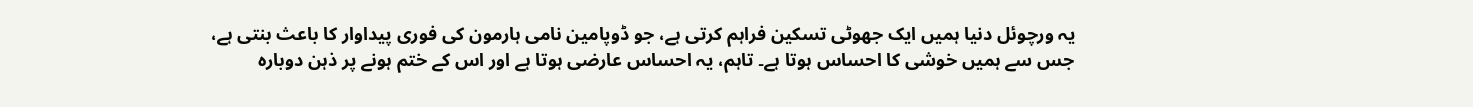یہ ورچوئل دنیا ہمیں ایک جھوٹی تسکین فراہم کرتی ہے، جو ڈوپامین نامی ہارمون کی فوری پیداوار کا باعث بنتی ہے، جس سے ہمیں خوشی کا احساس ہوتا ہے۔ تاہم، یہ احساس عارضی ہوتا ہے اور اس کے ختم ہونے پر ذہن دوبارہ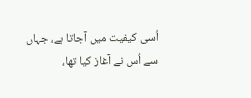اُسی کیفیت میں آجاتا ہے، جہاں سے اُس نے آغاز کیا تھا،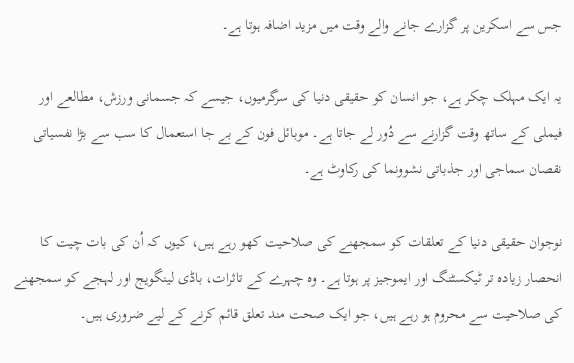جس سے اسکرین پر گزارے جانے والے وقت میں مزید اضافہ ہوتا ہے۔

یہ ایک مہلک چکر ہے، جو انسان کو حقیقی دنیا کی سرگرمیوں، جیسے کہ جسمانی ورزش، مطالعے اور فیملی کے ساتھ وقت گزارنے سے دُور لے جاتا ہے۔ موبائل فون کے بے جا استعمال کا سب سے بڑا نفسیاتی نقصان سماجی اور جذباتی نشوونما کی رکاوٹ ہے۔

نوجوان حقیقی دنیا کے تعلقات کو سمجھنے کی صلاحیت کھو رہے ہیں، کیوں کہ اُن کی بات چیت کا انحصار زیادہ تر ٹیکسٹنگ اور ایموجیز پر ہوتا ہے۔ وہ چہرے کے تاثرات، باڈی لینگویج اور لہجے کو سمجھنے کی صلاحیت سے محروم ہو رہے ہیں، جو ایک صحت مند تعلق قائم کرنے کے لیے ضروری ہیں۔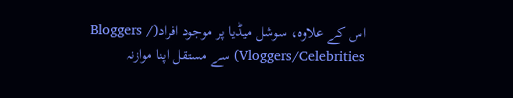اس کے علاوہ، سوشل میڈیا پر موجود افراد(Bloggers / Vloggers/Celebrities) سے مستقل اپنا موازنہ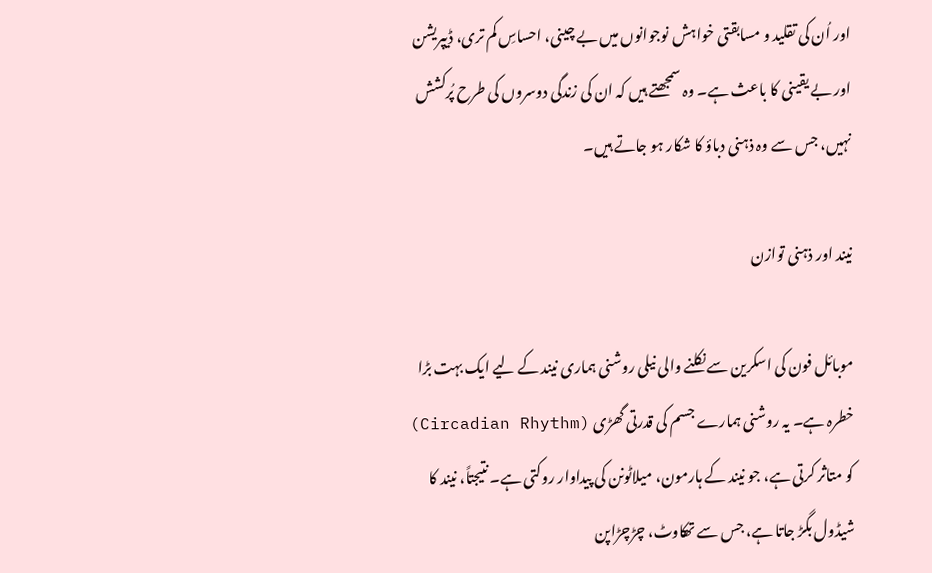اور اُن کی تقلید و مسابقتی خواہش نوجوانوں میں بے چینی، احساسِ کم تری، ڈیپریشن اور بے یقینی کا باعث ہے۔ وہ سمجھتے ہیں کہ ان کی زندگی دوسروں کی طرح پُرکشش نہیں، جس سے وہ ذہنی دباؤ کا شکار ہو جاتے ہیں۔

نیند اور ذہنی توازن

موبائل فون کی اسکرین سے نکلنے والی نیلی روشنی ہماری نیند کے لیے ایک بہت بڑا خطرہ ہے۔ یہ روشنی ہمارے جسم کی قدرتی گھڑی (Circadian Rhythm) کو متاثر کرتی ہے، جو نیند کے ہارمون، میلاٹونن کی پیداوار روکتی ہے۔ نتیجتاً، نیند کا شیڈول بگڑ جاتا ہے، جس سے تھکاوٹ، چڑچڑاپن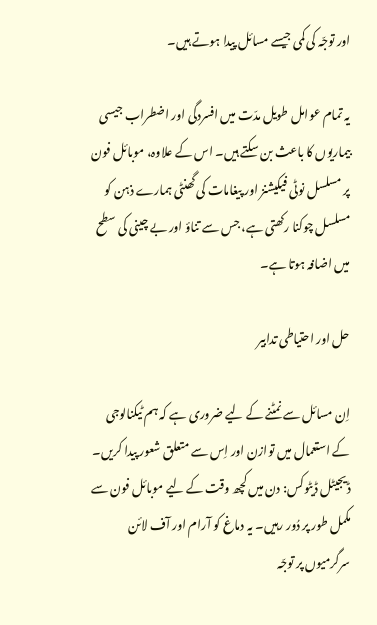اور توجّہ کی کمی جیسے مسائل پیدا ہوتے ہیں۔

یہ تمام عوامل طویل مدّت میں افسردگی اور اضطراب جیسی بیماریوں کا باعث بن سکتے ہیں۔ اس کے علاوہ، موبائل فون پر مسلسل نوٹی فیکیشنز اور پیغامات کی گھنٹی ہمارے ذہن کو مسلسل چوکنا رکھتی ہے، جس سے تناؤ اور بے چینی کی سطح میں اضافہ ہوتا ہے۔

حل اور احتیاطی تدابیر

اِن مسائل سے نمٹنے کے لیے ضروری ہے کہ ہم ٹیکنالوجی کے استعمال میں توازن اور اِس سے متعلق شعور پیدا کریں۔ ڈیجیٹل ڈیٹوکس: دن میں کچھ وقت کے لیے موبائل فون سے مکمل طور پر دُور رہیں۔ یہ دماغ کو آرام اور آف لائن سرگرمیوں پر توجّہ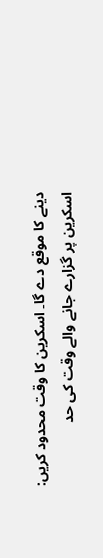دینے کا موقع دے گا۔ اسکرین کا وقت محدود کریں: اسکرین پر گزارے جانے والے وقت کی حد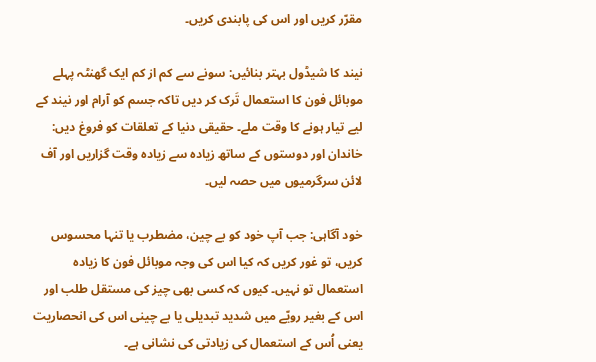مقرّر کریں اور اس کی پابندی کریں۔

نیند کا شیڈول بہتر بنائیں: سونے سے کم از کم ایک گھنٹہ پہلے موبائل فون کا استعمال تَرک کر دیں تاکہ جسم کو آرام اور نیند کے لیے تیار ہونے کا وقت ملے۔ حقیقی دنیا کے تعلقات کو فروغ دیں: خاندان اور دوستوں کے ساتھ زیادہ سے زیادہ وقت گزاریں اور آف لائن سرگرمیوں میں حصہ لیں۔

خود آگاہی: جب آپ خود کو بے چین، مضطرب یا تنہا محسوس کریں، تو غور کریں کہ کیا اس کی وجہ موبائل فون کا زیادہ استعمال تو نہیں۔ کیوں کہ کسی بھی چیز کی مستقل طلب اور اس کے بغیر رویّے میں شدید تبدیلی یا بے چینی اس کی انحصاریت یعنی اُس کے استعمال کی زیادتی کی نشانی ہے۔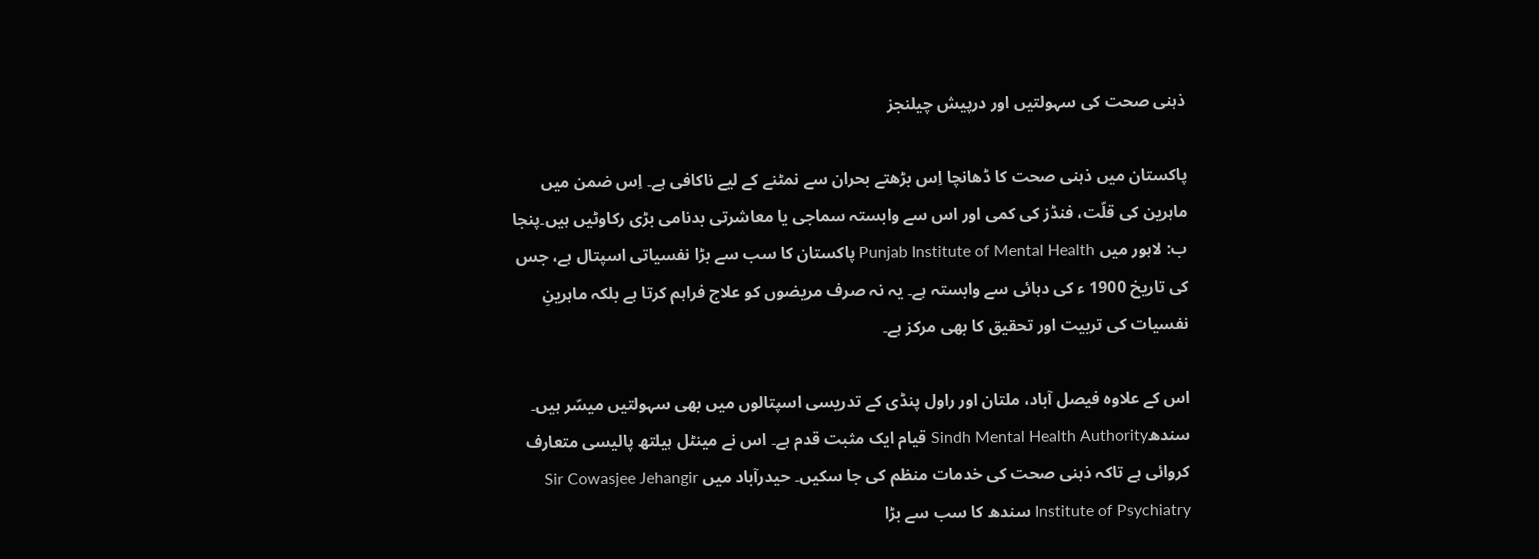ذہنی صحت کی سہولتیں اور درپیش چیلنجز

پاکستان میں ذہنی صحت کا ڈھانچا اِس بڑھتے بحران سے نمٹنے کے لیے ناکافی ہے۔ اِس ضمن میں ماہرین کی قلّت، فنڈز کی کمی اور اس سے وابستہ سماجی یا معاشرتی بدنامی بڑی رکاوٹیں ہیں۔پنجا ب: لاہور میں Punjab Institute of Mental Health پاکستان کا سب سے بڑا نفسیاتی اسپتال ہے، جس کی تاریخ 1900 ء کی دہائی سے وابستہ ہے۔ یہ نہ صرف مریضوں کو علاج فراہم کرتا ہے بلکہ ماہرینِ نفسیات کی تربیت اور تحقیق کا بھی مرکز ہے۔

اس کے علاوہ فیصل آباد، ملتان اور راول پنڈی کے تدریسی اسپتالوں میں بھی سہولتیں میسّر ہیں۔ سندھSindh Mental Health Authority قیام ایک مثبت قدم ہے۔ اس نے مینٹل ہیلتھ پالیسی متعارف کروائی ہے تاکہ ذہنی صحت کی خدمات منظم کی جا سکیں۔ حیدرآباد میں Sir Cowasjee Jehangir Institute of Psychiatry سندھ کا سب سے بڑا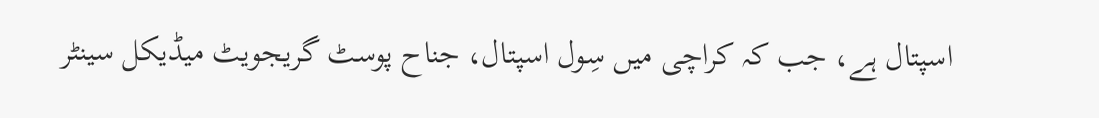اسپتال ہے، جب کہ کراچی میں سِول اسپتال، جناح پوسٹ گریجویٹ میڈیکل سینٹر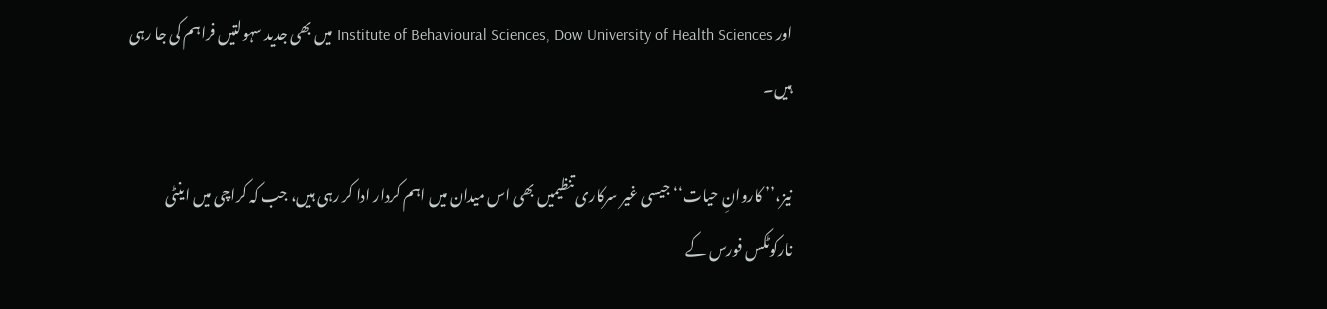اور Institute of Behavioural Sciences, Dow University of Health Sciences میں بھی جدید سہولتیں فراہم کی جا رہی ہیں۔

نیز،’’ کاروانِ حیات‘‘ جیسی غیر سرکاری تنظیمیں بھی اس میدان میں اہم کردار ادا کر رہی ہیں، جب کہ کراچی میں اینٹی نارکوٹکس فورس کے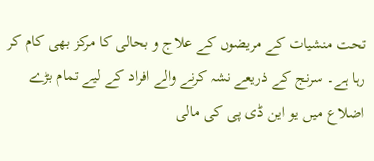تحت منشیات کے مریضوں کے علاج و بحالی کا مرکز بھی کام کر رہا ہے۔ سرنج کے ذریعے نشہ کرنے والے افراد کے لیے تمام بڑے اضلاع میں یو این ڈی پی کی مالی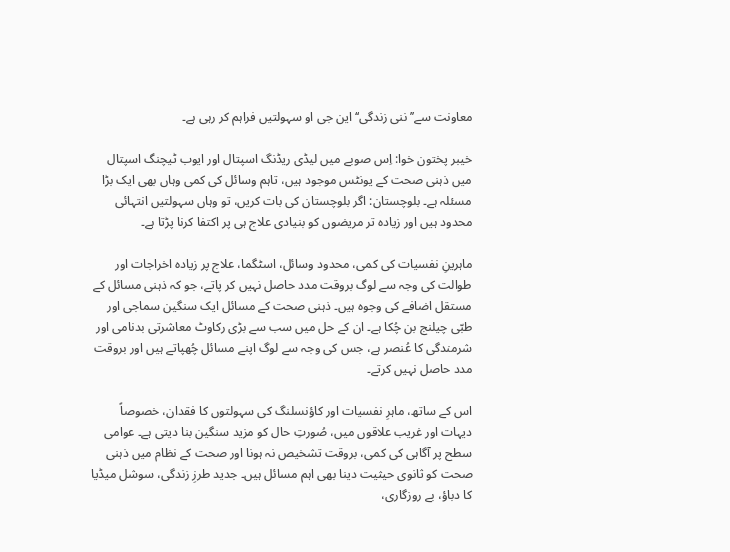معاونت سے’’ ننی زندگی‘‘ این جی او سہولتیں فراہم کر رہی ہے۔

خیبر پختون خوا: اِس صوبے میں لیڈی ریڈنگ اسپتال اور ایوب ٹیچنگ اسپتال میں ذہنی صحت کے یونٹس موجود ہیں، تاہم وسائل کی کمی وہاں بھی ایک بڑا مسئلہ ہے۔ بلوچستان: اگر بلوچستان کی بات کریں، تو وہاں سہولتیں انتہائی محدود ہیں اور زیادہ تر مریضوں کو بنیادی علاج ہی پر اکتفا کرنا پڑتا ہے۔

ماہرینِ نفسیات کی کمی، محدود وسائل، اسٹگما، علاج پر زیادہ اخراجات اور طوالت کی وجہ سے لوگ بروقت مدد حاصل نہیں کر پاتے، جو کہ ذہنی مسائل کے مستقل اضافے کی وجوہ ہیں۔ ذہنی صحت کے مسائل ایک سنگین سماجی اور طبّی چیلنج بن چُکا ہے۔ ان کے حل میں سب سے بڑی رکاوٹ معاشرتی بدنامی اور شرمندگی کا عُنصر ہے، جس کی وجہ سے لوگ اپنے مسائل چُھپاتے ہیں اور بروقت مدد حاصل نہیں کرتے۔

اس کے ساتھ، ماہرِ نفسیات اور کاؤنسلنگ کی سہولتوں کا فقدان، خصوصاً دیہات اور غریب علاقوں میں، صُورتِ حال کو مزید سنگین بنا دیتی ہے۔ عوامی سطح پر آگاہی کی کمی، بروقت تشخیص نہ ہونا اور صحت کے نظام میں ذہنی صحت کو ثانوی حیثیت دینا بھی اہم مسائل ہیں۔ جدید طرزِ زندگی، سوشل میڈیا کا دباؤ، بے روزگاری،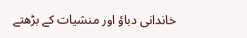خاندانی دباؤ اور منشیات کے بڑھتے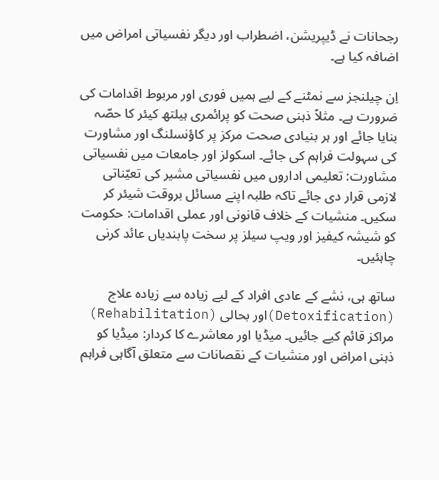رجحانات نے ڈیپریشن، اضطراب اور دیگر نفسیاتی امراض میں اضافہ کیا ہے۔

اِن چیلنجز سے نمٹنے کے لیے ہمیں فوری اور مربوط اقدامات کی ضرورت ہے۔ مثلاً ذہنی صحت کو پرائمری ہیلتھ کیئر کا حصّہ بنایا جائے اور ہر بنیادی صحت مرکز پر کاؤنسلنگ اور مشاورت کی سہولت فراہم کی جائے۔ اسکولز اور جامعات میں نفسیاتی مشاورت: تعلیمی اداروں میں نفسیاتی مشیر کی تعیّناتی لازمی قرار دی جائے تاکہ طلبہ اپنے مسائل بروقت شیئر کر سکیں۔ منشیات کے خلاف قانونی اور عملی اقدامات: حکومت کو شیشہ کیفیز اور ویپ سیلز پر سخت پابندیاں عائد کرنی چاہئیں۔

ساتھ ہی، نشے کے عادی افراد کے لیے زیادہ سے زیادہ علاج (Detoxification)اور بحالی (Rehabilitation) مراکز قائم کیے جائیں۔ میڈیا اور معاشرے کا کردار: میڈیا کو ذہنی امراض اور منشیات کے نقصانات سے متعلق آگاہی فراہم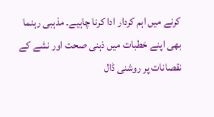کرنے میں اہم کردار ادا کرنا چاہیے۔ مذہبی رہنما بھی اپنے خطبات میں ذہنی صحت اور نشے کے نقصانات پر روشنی ڈال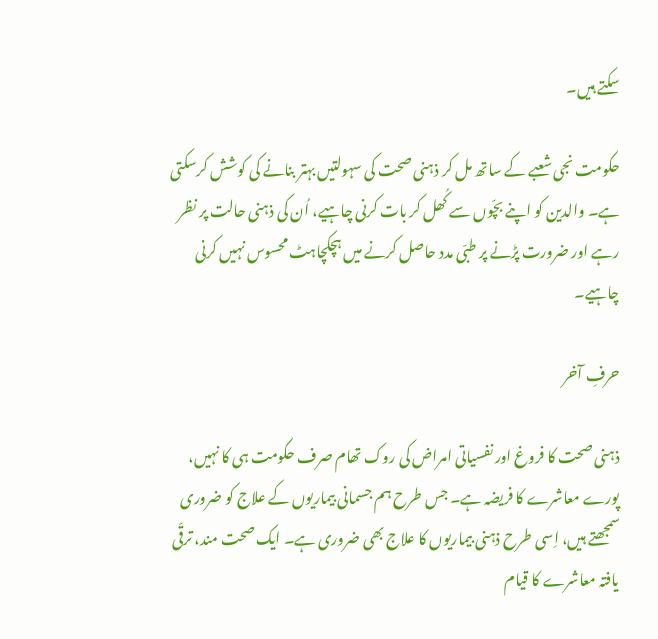سکتے ہیں۔

حکومت نجی شعبے کے ساتھ مل کر ذہنی صحت کی سہولتیں بہتر بنانے کی کوشش کرسکتی ہے۔ والدین کو اپنے بچّوں سے کُھل کر بات کرنی چاہیے، اُن کی ذہنی حالت پر نظر رہے اور ضرورت پڑنے پر طبّی مدد حاصل کرنے میں ہچکچاہٹ محسوس نہیں کرنی چاہیے۔

حرفِ آخر

ذہنی صحت کا فروغ اور نفسیاتی امراض کی روک تھام صرف حکومت ہی کا نہیں، پورے معاشرے کا فریضہ ہے۔ جس طرح ہم جسمانی بیماریوں کے علاج کو ضروری سمجھتے ہیں، اِسی طرح ذہنی بیماریوں کا علاج بھی ضروری ہے۔ ایک صحت مند، ترقّی یافتہ معاشرے کا قیام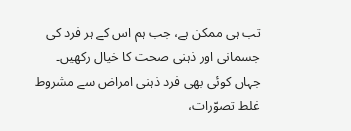تب ہی ممکن ہے، جب ہم اس کے ہر فرد کی جسمانی اور ذہنی صحت کا خیال رکھیں۔ جہاں کوئی بھی فرد ذہنی امراض سے مشروط غلط تصوّرات،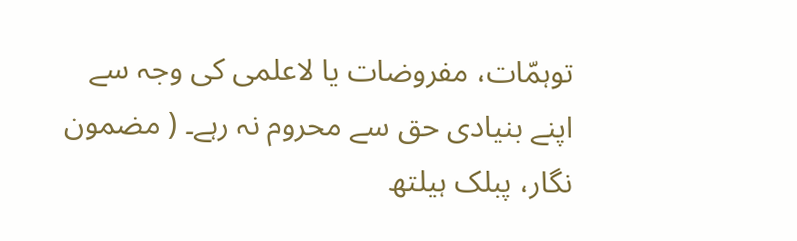توہمّات، مفروضات یا لاعلمی کی وجہ سے اپنے بنیادی حق سے محروم نہ رہے۔ ( مضمون نگار، پبلک ہیلتھ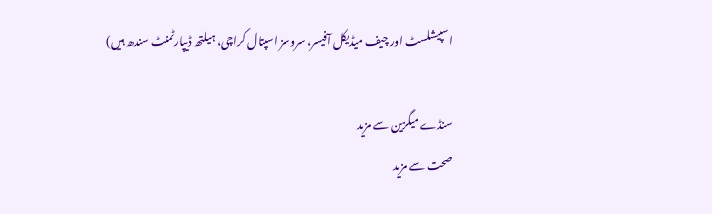اسپیشلسٹ اور چیف میڈیکل آفیسر، سروسز اسپتال کراچی، ہیلتھ ڈیپارٹمنٹ سندھ ہیں)

سنڈے میگزین سے مزید
صحت سے مزید